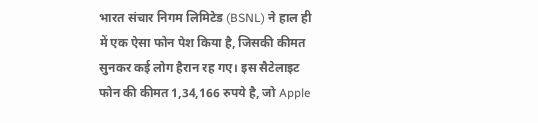भारत संचार निगम लिमिटेड (BSNL) ने हाल ही में एक ऐसा फोन पेश किया है, जिसकी कीमत सुनकर कई लोग हैरान रह गए। इस सैटेलाइट फोन की कीमत 1,34,166 रुपये है, जो Apple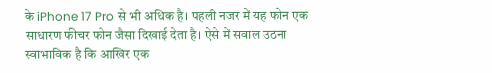के iPhone 17 Pro से भी अधिक है। पहली नजर में यह फोन एक साधारण फीचर फोन जैसा दिखाई देता है। ऐसे में सवाल उठना स्वाभाविक है कि आखिर एक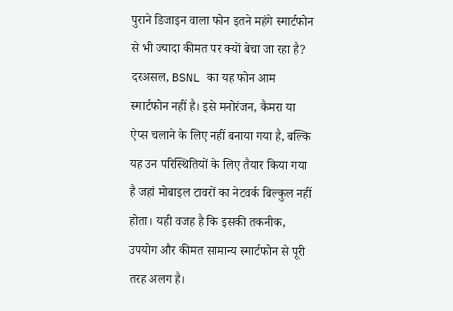पुराने डिजाइन वाला फोन इतने महंगे स्मार्टफोन से भी ज्यादा कीमत पर क्यों बेचा जा रहा है?
दरअसल, BSNL का यह फोन आम स्मार्टफोन नहीं है। इसे मनोरंजन, कैमरा या ऐप्स चलाने के लिए नहीं बनाया गया है, बल्कि यह उन परिस्थितियों के लिए तैयार किया गया है जहां मोबाइल टावरों का नेटवर्क बिल्कुल नहीं होता। यही वजह है कि इसकी तकनीक, उपयोग और कीमत सामान्य स्मार्टफोन से पूरी तरह अलग है।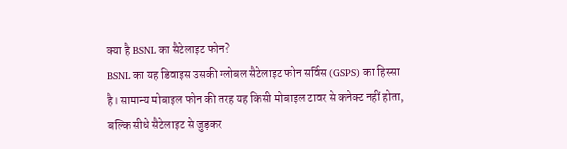क्या है BSNL का सैटेलाइट फोन?
BSNL का यह डिवाइस उसकी ग्लोबल सैटेलाइट फोन सर्विस (GSPS) का हिस्सा है। सामान्य मोबाइल फोन की तरह यह किसी मोबाइल टावर से कनेक्ट नहीं होता, बल्कि सीधे सैटेलाइट से जुड़कर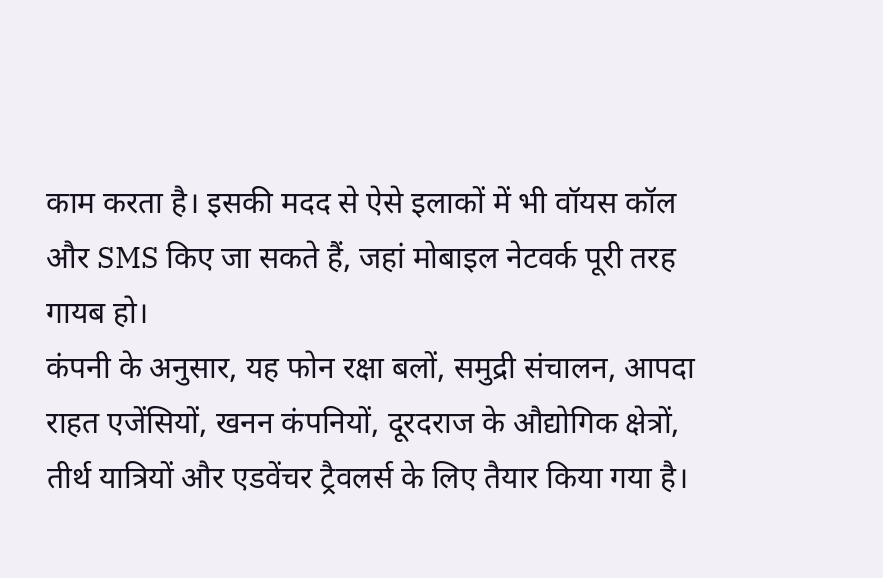काम करता है। इसकी मदद से ऐसे इलाकों में भी वॉयस कॉल और SMS किए जा सकते हैं, जहां मोबाइल नेटवर्क पूरी तरह गायब हो।
कंपनी के अनुसार, यह फोन रक्षा बलों, समुद्री संचालन, आपदा राहत एजेंसियों, खनन कंपनियों, दूरदराज के औद्योगिक क्षेत्रों, तीर्थ यात्रियों और एडवेंचर ट्रैवलर्स के लिए तैयार किया गया है।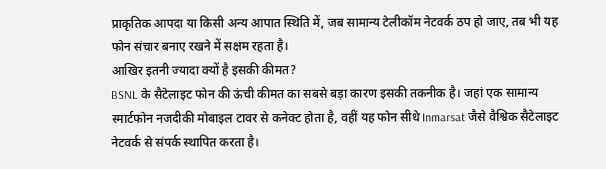प्राकृतिक आपदा या किसी अन्य आपात स्थिति में, जब सामान्य टेलीकॉम नेटवर्क ठप हो जाए, तब भी यह फोन संचार बनाए रखने में सक्षम रहता है।
आखिर इतनी ज्यादा क्यों है इसकी कीमत?
BSNL के सैटेलाइट फोन की ऊंची कीमत का सबसे बड़ा कारण इसकी तकनीक है। जहां एक सामान्य स्मार्टफोन नजदीकी मोबाइल टावर से कनेक्ट होता है, वहीं यह फोन सीधे Inmarsat जैसे वैश्विक सैटेलाइट नेटवर्क से संपर्क स्थापित करता है।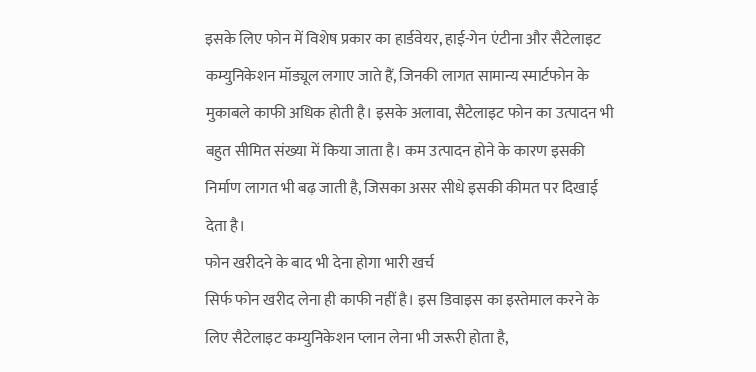इसके लिए फोन में विशेष प्रकार का हार्डवेयर, हाई-गेन एंटीना और सैटेलाइट कम्युनिकेशन मॉड्यूल लगाए जाते हैं, जिनकी लागत सामान्य स्मार्टफोन के मुकाबले काफी अधिक होती है। इसके अलावा, सैटेलाइट फोन का उत्पादन भी बहुत सीमित संख्या में किया जाता है। कम उत्पादन होने के कारण इसकी निर्माण लागत भी बढ़ जाती है, जिसका असर सीधे इसकी कीमत पर दिखाई देता है।
फोन खरीदने के बाद भी देना होगा भारी खर्च
सिर्फ फोन खरीद लेना ही काफी नहीं है। इस डिवाइस का इस्तेमाल करने के लिए सैटेलाइट कम्युनिकेशन प्लान लेना भी जरूरी होता है,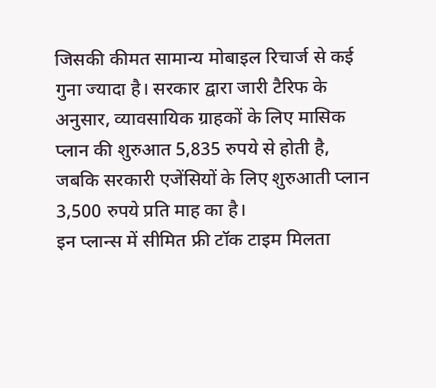जिसकी कीमत सामान्य मोबाइल रिचार्ज से कई गुना ज्यादा है। सरकार द्वारा जारी टैरिफ के अनुसार, व्यावसायिक ग्राहकों के लिए मासिक प्लान की शुरुआत 5,835 रुपये से होती है, जबकि सरकारी एजेंसियों के लिए शुरुआती प्लान 3,500 रुपये प्रति माह का है।
इन प्लान्स में सीमित फ्री टॉक टाइम मिलता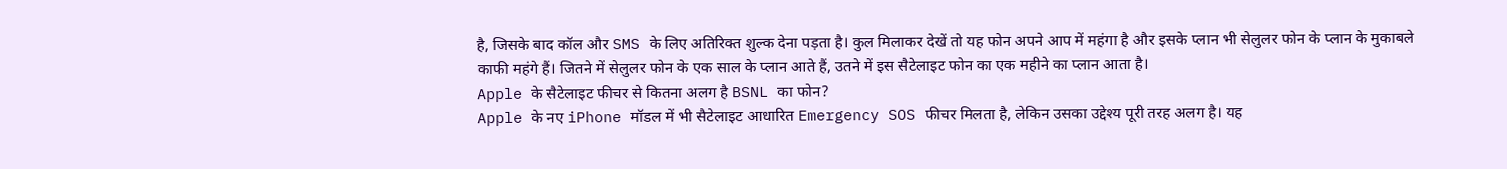है, जिसके बाद कॉल और SMS के लिए अतिरिक्त शुल्क देना पड़ता है। कुल मिलाकर देखें तो यह फोन अपने आप में महंगा है और इसके प्लान भी सेलुलर फोन के प्लान के मुकाबले काफी महंगे हैं। जितने में सेलुलर फोन के एक साल के प्लान आते हैं, उतने में इस सैटेलाइट फोन का एक महीने का प्लान आता है।
Apple के सैटेलाइट फीचर से कितना अलग है BSNL का फोन?
Apple के नए iPhone मॉडल में भी सैटेलाइट आधारित Emergency SOS फीचर मिलता है, लेकिन उसका उद्देश्य पूरी तरह अलग है। यह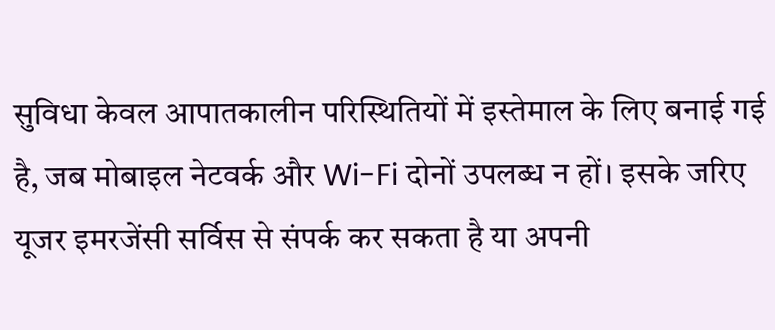सुविधा केवल आपातकालीन परिस्थितियों में इस्तेमाल के लिए बनाई गई है, जब मोबाइल नेटवर्क और Wi-Fi दोनों उपलब्ध न हों। इसके जरिए यूजर इमरजेंसी सर्विस से संपर्क कर सकता है या अपनी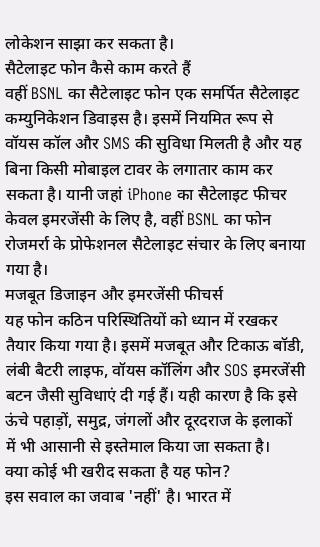लोकेशन साझा कर सकता है।
सैटेलाइट फोन कैसे काम करते हैं
वहीं BSNL का सैटेलाइट फोन एक समर्पित सैटेलाइट कम्युनिकेशन डिवाइस है। इसमें नियमित रूप से वॉयस कॉल और SMS की सुविधा मिलती है और यह बिना किसी मोबाइल टावर के लगातार काम कर सकता है। यानी जहां iPhone का सैटेलाइट फीचर केवल इमरजेंसी के लिए है, वहीं BSNL का फोन रोजमर्रा के प्रोफेशनल सैटेलाइट संचार के लिए बनाया गया है।
मजबूत डिजाइन और इमरजेंसी फीचर्स
यह फोन कठिन परिस्थितियों को ध्यान में रखकर तैयार किया गया है। इसमें मजबूत और टिकाऊ बॉडी, लंबी बैटरी लाइफ, वॉयस कॉलिंग और SOS इमरजेंसी बटन जैसी सुविधाएं दी गई हैं। यही कारण है कि इसे ऊंचे पहाड़ों, समुद्र, जंगलों और दूरदराज के इलाकों में भी आसानी से इस्तेमाल किया जा सकता है।
क्या कोई भी खरीद सकता है यह फोन?
इस सवाल का जवाब 'नहीं' है। भारत में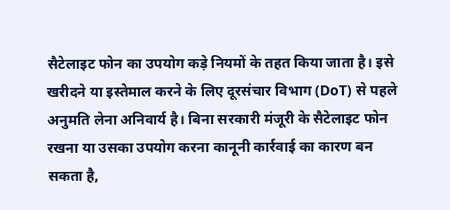सैटेलाइट फोन का उपयोग कड़े नियमों के तहत किया जाता है। इसे खरीदने या इस्तेमाल करने के लिए दूरसंचार विभाग (DoT) से पहले अनुमति लेना अनिवार्य है। बिना सरकारी मंजूरी के सैटेलाइट फोन रखना या उसका उपयोग करना कानूनी कार्रवाई का कारण बन सकता है,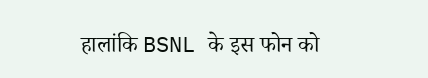हालांकि BSNL के इस फोन को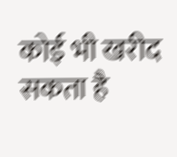कोई भी खरीद सकता है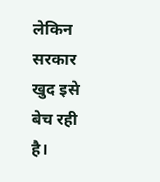लेकिन सरकार खुद इसे बेच रही है।